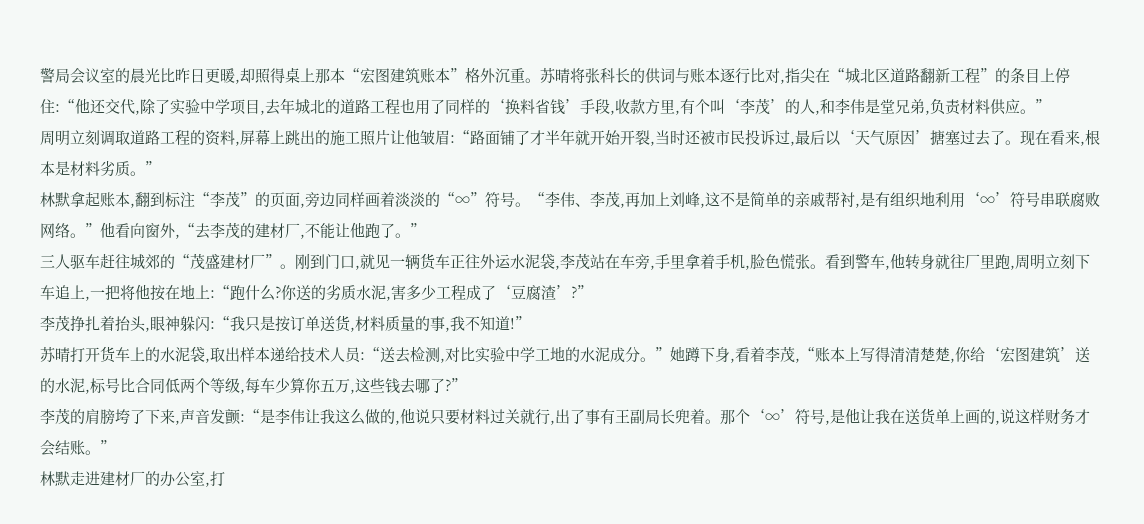警局会议室的晨光比昨日更暖,却照得桌上那本“宏图建筑账本”格外沉重。苏晴将张科长的供词与账本逐行比对,指尖在“城北区道路翻新工程”的条目上停住:“他还交代,除了实验中学项目,去年城北的道路工程也用了同样的‘换料省钱’手段,收款方里,有个叫‘李茂’的人,和李伟是堂兄弟,负责材料供应。”
周明立刻调取道路工程的资料,屏幕上跳出的施工照片让他皱眉:“路面铺了才半年就开始开裂,当时还被市民投诉过,最后以‘天气原因’搪塞过去了。现在看来,根本是材料劣质。”
林默拿起账本,翻到标注“李茂”的页面,旁边同样画着淡淡的“∞”符号。“李伟、李茂,再加上刘峰,这不是简单的亲戚帮衬,是有组织地利用‘∞’符号串联腐败网络。”他看向窗外,“去李茂的建材厂,不能让他跑了。”
三人驱车赶往城郊的“茂盛建材厂”。刚到门口,就见一辆货车正往外运水泥袋,李茂站在车旁,手里拿着手机,脸色慌张。看到警车,他转身就往厂里跑,周明立刻下车追上,一把将他按在地上:“跑什么?你送的劣质水泥,害多少工程成了‘豆腐渣’?”
李茂挣扎着抬头,眼神躲闪:“我只是按订单送货,材料质量的事,我不知道!”
苏晴打开货车上的水泥袋,取出样本递给技术人员:“送去检测,对比实验中学工地的水泥成分。”她蹲下身,看着李茂,“账本上写得清清楚楚,你给‘宏图建筑’送的水泥,标号比合同低两个等级,每车少算你五万,这些钱去哪了?”
李茂的肩膀垮了下来,声音发颤:“是李伟让我这么做的,他说只要材料过关就行,出了事有王副局长兜着。那个‘∞’符号,是他让我在送货单上画的,说这样财务才会结账。”
林默走进建材厂的办公室,打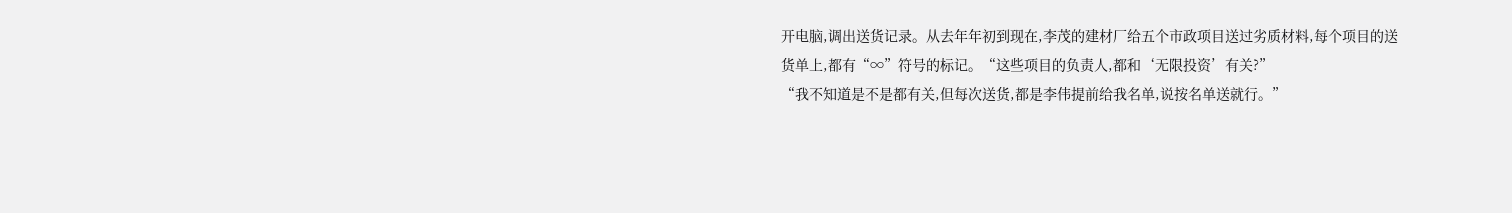开电脑,调出送货记录。从去年年初到现在,李茂的建材厂给五个市政项目送过劣质材料,每个项目的送货单上,都有“∞”符号的标记。“这些项目的负责人,都和‘无限投资’有关?”
“我不知道是不是都有关,但每次送货,都是李伟提前给我名单,说按名单送就行。”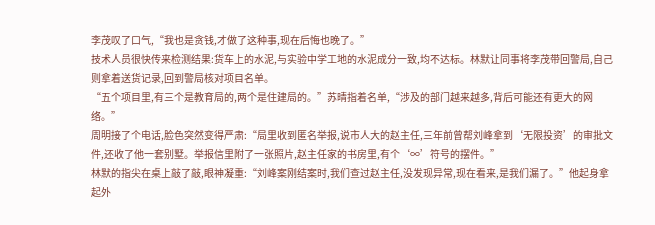李茂叹了口气,“我也是贪钱,才做了这种事,现在后悔也晚了。”
技术人员很快传来检测结果:货车上的水泥,与实验中学工地的水泥成分一致,均不达标。林默让同事将李茂带回警局,自己则拿着送货记录,回到警局核对项目名单。
“五个项目里,有三个是教育局的,两个是住建局的。”苏晴指着名单,“涉及的部门越来越多,背后可能还有更大的网络。”
周明接了个电话,脸色突然变得严肃:“局里收到匿名举报,说市人大的赵主任,三年前曾帮刘峰拿到‘无限投资’的审批文件,还收了他一套别墅。举报信里附了一张照片,赵主任家的书房里,有个‘∞’符号的摆件。”
林默的指尖在桌上敲了敲,眼神凝重:“刘峰案刚结案时,我们查过赵主任,没发现异常,现在看来,是我们漏了。”他起身拿起外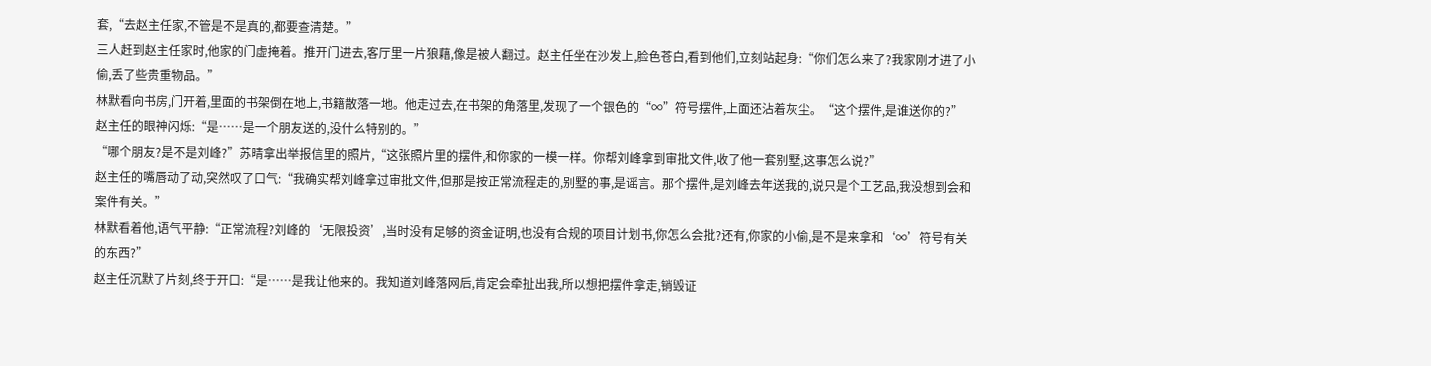套,“去赵主任家,不管是不是真的,都要查清楚。”
三人赶到赵主任家时,他家的门虚掩着。推开门进去,客厅里一片狼藉,像是被人翻过。赵主任坐在沙发上,脸色苍白,看到他们,立刻站起身:“你们怎么来了?我家刚才进了小偷,丢了些贵重物品。”
林默看向书房,门开着,里面的书架倒在地上,书籍散落一地。他走过去,在书架的角落里,发现了一个银色的“∞”符号摆件,上面还沾着灰尘。“这个摆件,是谁送你的?”
赵主任的眼神闪烁:“是……是一个朋友送的,没什么特别的。”
“哪个朋友?是不是刘峰?”苏晴拿出举报信里的照片,“这张照片里的摆件,和你家的一模一样。你帮刘峰拿到审批文件,收了他一套别墅,这事怎么说?”
赵主任的嘴唇动了动,突然叹了口气:“我确实帮刘峰拿过审批文件,但那是按正常流程走的,别墅的事,是谣言。那个摆件,是刘峰去年送我的,说只是个工艺品,我没想到会和案件有关。”
林默看着他,语气平静:“正常流程?刘峰的‘无限投资’,当时没有足够的资金证明,也没有合规的项目计划书,你怎么会批?还有,你家的小偷,是不是来拿和‘∞’符号有关的东西?”
赵主任沉默了片刻,终于开口:“是……是我让他来的。我知道刘峰落网后,肯定会牵扯出我,所以想把摆件拿走,销毁证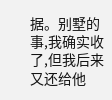据。别墅的事,我确实收了,但我后来又还给他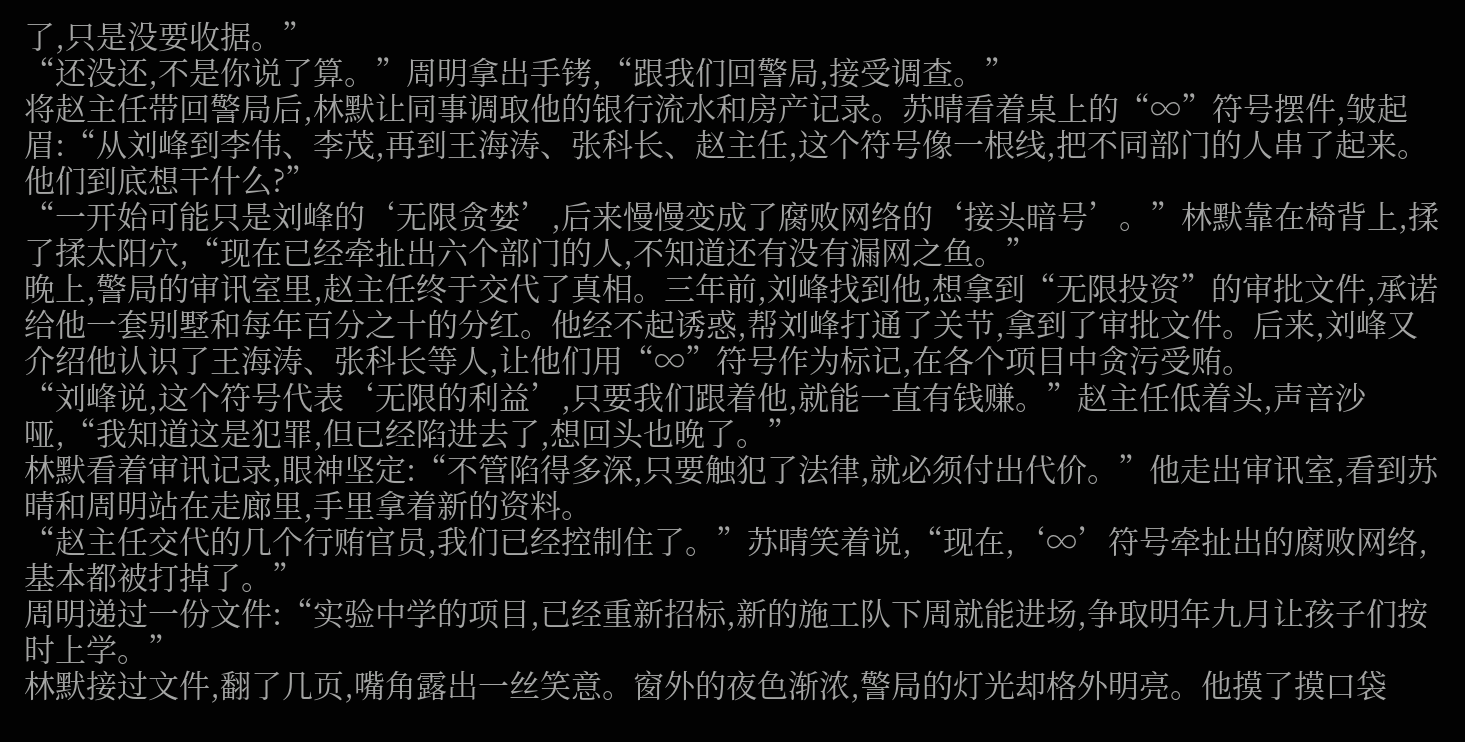了,只是没要收据。”
“还没还,不是你说了算。”周明拿出手铐,“跟我们回警局,接受调查。”
将赵主任带回警局后,林默让同事调取他的银行流水和房产记录。苏晴看着桌上的“∞”符号摆件,皱起眉:“从刘峰到李伟、李茂,再到王海涛、张科长、赵主任,这个符号像一根线,把不同部门的人串了起来。他们到底想干什么?”
“一开始可能只是刘峰的‘无限贪婪’,后来慢慢变成了腐败网络的‘接头暗号’。”林默靠在椅背上,揉了揉太阳穴,“现在已经牵扯出六个部门的人,不知道还有没有漏网之鱼。”
晚上,警局的审讯室里,赵主任终于交代了真相。三年前,刘峰找到他,想拿到“无限投资”的审批文件,承诺给他一套别墅和每年百分之十的分红。他经不起诱惑,帮刘峰打通了关节,拿到了审批文件。后来,刘峰又介绍他认识了王海涛、张科长等人,让他们用“∞”符号作为标记,在各个项目中贪污受贿。
“刘峰说,这个符号代表‘无限的利益’,只要我们跟着他,就能一直有钱赚。”赵主任低着头,声音沙哑,“我知道这是犯罪,但已经陷进去了,想回头也晚了。”
林默看着审讯记录,眼神坚定:“不管陷得多深,只要触犯了法律,就必须付出代价。”他走出审讯室,看到苏晴和周明站在走廊里,手里拿着新的资料。
“赵主任交代的几个行贿官员,我们已经控制住了。”苏晴笑着说,“现在,‘∞’符号牵扯出的腐败网络,基本都被打掉了。”
周明递过一份文件:“实验中学的项目,已经重新招标,新的施工队下周就能进场,争取明年九月让孩子们按时上学。”
林默接过文件,翻了几页,嘴角露出一丝笑意。窗外的夜色渐浓,警局的灯光却格外明亮。他摸了摸口袋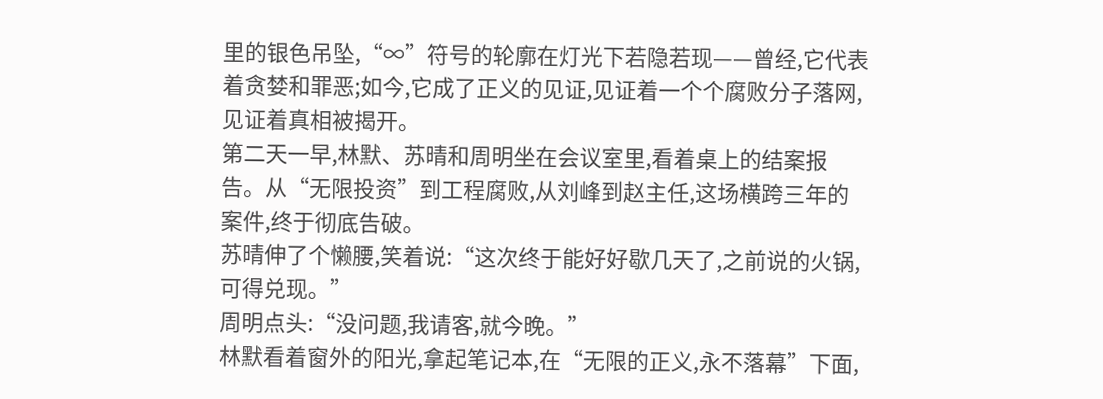里的银色吊坠,“∞”符号的轮廓在灯光下若隐若现——曾经,它代表着贪婪和罪恶;如今,它成了正义的见证,见证着一个个腐败分子落网,见证着真相被揭开。
第二天一早,林默、苏晴和周明坐在会议室里,看着桌上的结案报告。从“无限投资”到工程腐败,从刘峰到赵主任,这场横跨三年的案件,终于彻底告破。
苏晴伸了个懒腰,笑着说:“这次终于能好好歇几天了,之前说的火锅,可得兑现。”
周明点头:“没问题,我请客,就今晚。”
林默看着窗外的阳光,拿起笔记本,在“无限的正义,永不落幕”下面,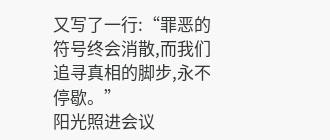又写了一行:“罪恶的符号终会消散,而我们追寻真相的脚步,永不停歇。”
阳光照进会议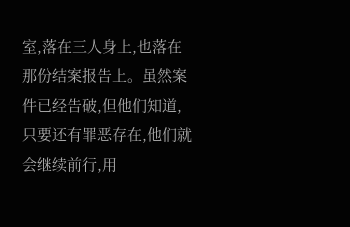室,落在三人身上,也落在那份结案报告上。虽然案件已经告破,但他们知道,只要还有罪恶存在,他们就会继续前行,用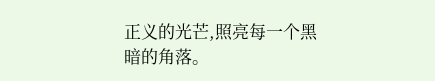正义的光芒,照亮每一个黑暗的角落。